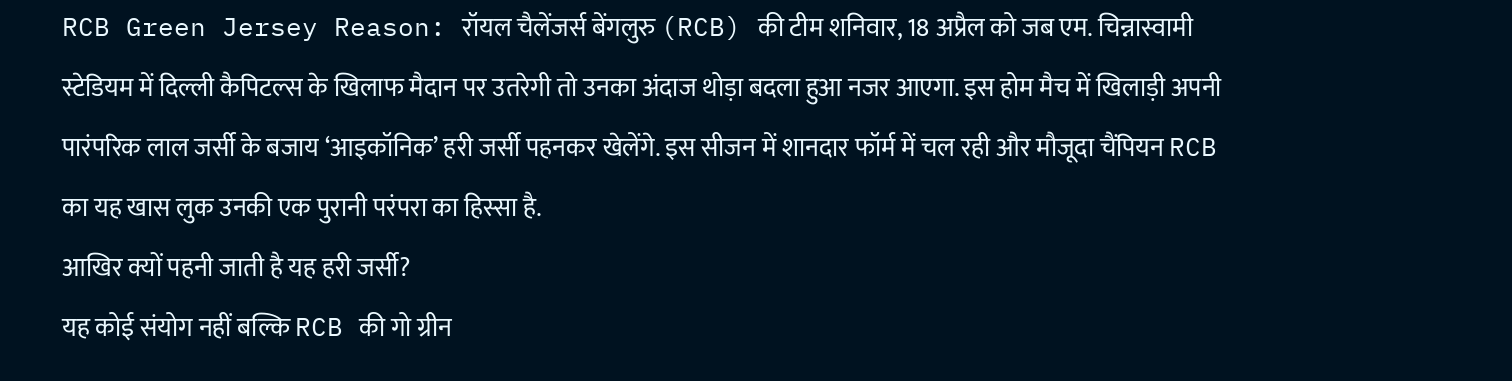RCB Green Jersey Reason: रॉयल चैलेंजर्स बेंगलुरु (RCB) की टीम शनिवार, 18 अप्रैल को जब एम. चिन्नास्वामी स्टेडियम में दिल्ली कैपिटल्स के खिलाफ मैदान पर उतरेगी तो उनका अंदाज थोड़ा बदला हुआ नजर आएगा. इस होम मैच में खिलाड़ी अपनी पारंपरिक लाल जर्सी के बजाय ‘आइकॉनिक’ हरी जर्सी पहनकर खेलेंगे. इस सीजन में शानदार फॉर्म में चल रही और मौजूदा चैंपियन RCB का यह खास लुक उनकी एक पुरानी परंपरा का हिस्सा है.
आखिर क्यों पहनी जाती है यह हरी जर्सी?
यह कोई संयोग नहीं बल्कि RCB की गो ग्रीन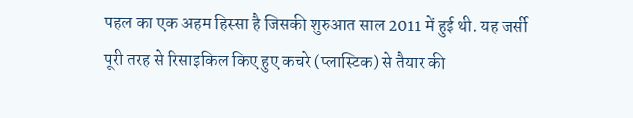पहल का एक अहम हिस्सा है जिसकी शुरुआत साल 2011 में हुई थी. यह जर्सी पूरी तरह से रिसाइकिल किए हुए कचरे (प्लास्टिक) से तैयार की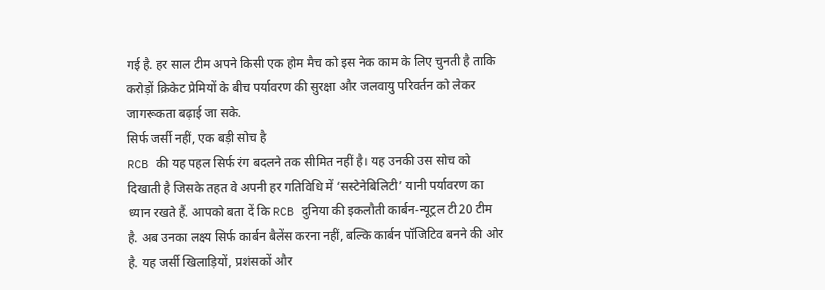गई है. हर साल टीम अपने किसी एक होम मैच को इस नेक काम के लिए चुनती है ताकि करोड़ों क्रिकेट प्रेमियों के बीच पर्यावरण की सुरक्षा और जलवायु परिवर्तन को लेकर जागरूकता बढ़ाई जा सके.
सिर्फ जर्सी नहीं, एक बड़ी सोच है
RCB की यह पहल सिर्फ रंग बदलने तक सीमित नहीं है। यह उनकी उस सोच को दिखाती है जिसके तहत वे अपनी हर गतिविधि में ‘सस्टेनेबिलिटी’ यानी पर्यावरण का ध्यान रखते हैं. आपको बता दें कि RCB दुनिया की इकलौती कार्बन-न्यूट्रल टी20 टीम है. अब उनका लक्ष्य सिर्फ कार्बन बैलेंस करना नहीं, बल्कि कार्बन पॉजिटिव बनने की ओर है. यह जर्सी खिलाड़ियों, प्रशंसकों और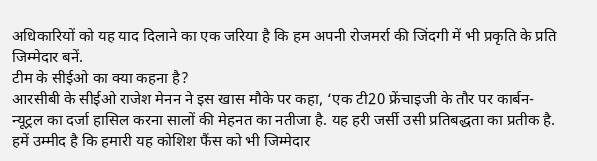अधिकारियों को यह याद दिलाने का एक जरिया है कि हम अपनी रोजमर्रा की जिंदगी में भी प्रकृति के प्रति जिम्मेदार बनें.
टीम के सीईओ का क्या कहना है?
आरसीबी के सीईओ राजेश मेनन ने इस खास मौके पर कहा, ‘एक टी20 फ्रेंचाइजी के तौर पर कार्बन-न्यूट्रल का दर्जा हासिल करना सालों की मेहनत का नतीजा है. यह हरी जर्सी उसी प्रतिबद्धता का प्रतीक है. हमें उम्मीद है कि हमारी यह कोशिश फैंस को भी जिम्मेदार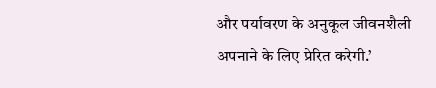और पर्यावरण के अनुकूल जीवनशैली अपनाने के लिए प्रेरित करेगी.’